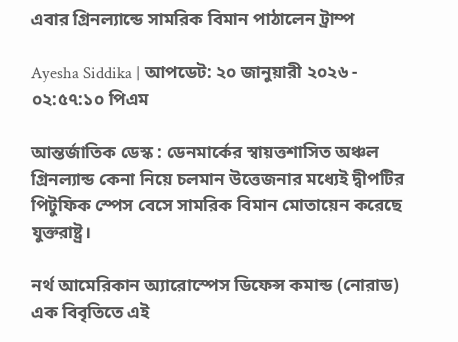এবার গ্রিনল্যান্ডে সামরিক বিমান পাঠালেন ট্রাম্প

Ayesha Siddika | আপডেট: ২০ জানুয়ারী ২০২৬ - ০২:৫৭:১০ পিএম

আন্তর্জাতিক ডেস্ক : ডেনমার্কের স্বায়ত্তশাসিত অঞ্চল গ্রিনল্যান্ড কেনা নিয়ে চলমান উত্তেজনার মধ্যেই দ্বীপটির পিটুফিক স্পেস বেসে সামরিক বিমান মোতায়েন করেছে যুক্তরাষ্ট্র।

নর্থ আমেরিকান অ্যারোস্পেস ডিফেন্স কমান্ড (নোরাড) এক বিবৃতিতে এই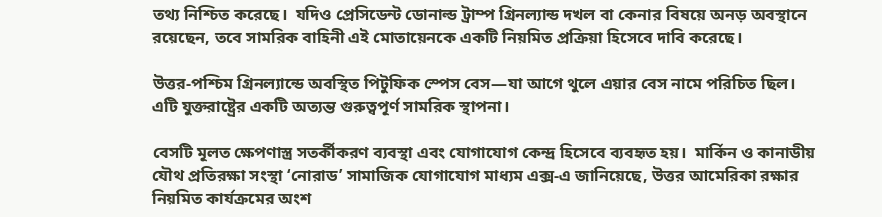তথ্য নিশ্চিত করেছে।  যদিও প্রেসিডেন্ট ডোনাল্ড ট্রাম্প গ্রিনল্যান্ড দখল বা কেনার বিষয়ে অনড় অবস্থানে রয়েছেন, তবে সামরিক বাহিনী এই মোতায়েনকে একটি নিয়মিত প্রক্রিয়া হিসেবে দাবি করেছে।

উত্তর-পশ্চিম গ্রিনল্যান্ডে অবস্থিত পিটুফিক স্পেস বেস—যা আগে থুলে এয়ার বেস নামে পরিচিত ছিল।  এটি যুক্তরাষ্ট্রের একটি অত্যন্ত গুরুত্বপূর্ণ সামরিক স্থাপনা।

বেসটি মূলত ক্ষেপণাস্ত্র সতর্কীকরণ ব্যবস্থা এবং যোগাযোগ কেন্দ্র হিসেবে ব্যবহৃত হয়।  মার্কিন ও কানাডীয় যৌথ প্রতিরক্ষা সংস্থা ‘নোরাড’ সামাজিক যোগাযোগ মাধ্যম এক্স-এ জানিয়েছে, উত্তর আমেরিকা রক্ষার নিয়মিত কার্যক্রমের অংশ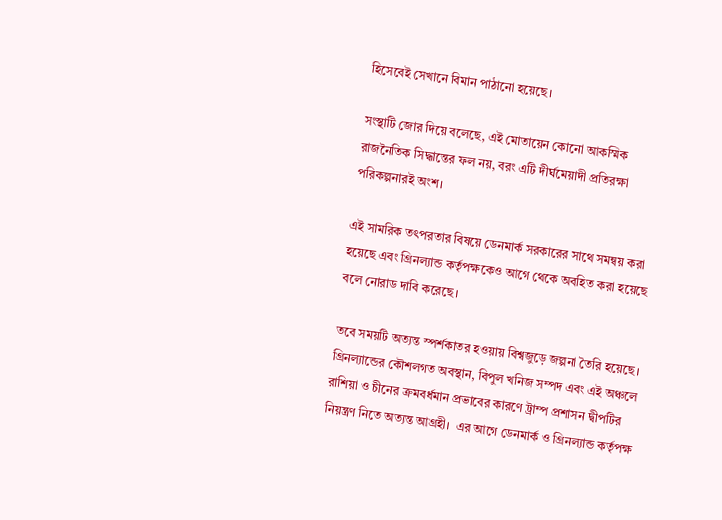হিসেবেই সেখানে বিমান পাঠানো হয়েছে।

সংস্থাটি জোর দিয়ে বলেছে, এই মোতায়েন কোনো আকস্মিক রাজনৈতিক সিদ্ধান্তের ফল নয়, বরং এটি দীর্ঘমেয়াদী প্রতিরক্ষা পরিকল্পনারই অংশ।

এই সামরিক তৎপরতার বিষয়ে ডেনমার্ক সরকারের সাথে সমন্বয় করা হয়েছে এবং গ্রিনল্যান্ড কর্তৃপক্ষকেও আগে থেকে অবহিত করা হয়েছে বলে নোরাড দাবি করেছে।

তবে সময়টি অত্যন্ত স্পর্শকাতর হওয়ায় বিশ্বজুড়ে জল্পনা তৈরি হয়েছে। গ্রিনল্যান্ডের কৌশলগত অবস্থান, বিপুল খনিজ সম্পদ এবং এই অঞ্চলে রাশিয়া ও চীনের ক্রমবর্ধমান প্রভাবের কারণে ট্রাম্প প্রশাসন দ্বীপটির নিয়ন্ত্রণ নিতে অত্যন্ত আগ্রহী।  এর আগে ডেনমার্ক ও গ্রিনল্যান্ড কর্তৃপক্ষ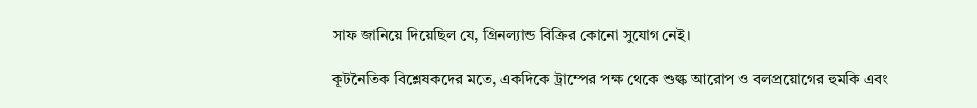সাফ জানিয়ে দিয়েছিল যে, গ্রিনল্যান্ড বিক্রির কোনো সুযোগ নেই।

কূটনৈতিক বিশ্লেষকদের মতে, একদিকে ট্রাম্পের পক্ষ থেকে শুল্ক আরোপ ও বলপ্রয়োগের হুমকি এবং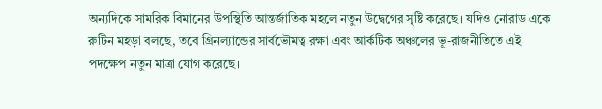অন্যদিকে সামরিক বিমানের উপস্থিতি আন্তর্জাতিক মহলে নতুন উদ্বেগের সৃষ্টি করেছে। যদিও নোরাড একে রুটিন মহড়া বলছে, তবে গ্রিনল্যান্ডের সার্বভৌমত্ব রক্ষা এবং আর্কটিক অঞ্চলের ভূ-রাজনীতিতে এই পদক্ষেপ নতুন মাত্রা যোগ করেছে।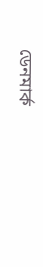ডেনমার্ক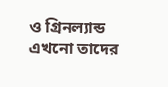ও গ্রিনল্যান্ড এখনো তাদের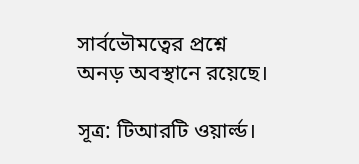সার্বভৌমত্বের প্রশ্নে অনড় অবস্থানে রয়েছে।

সূত্র: টিআরটি ওয়ার্ল্ড।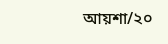আয়শা/২০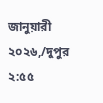জানুয়ারী ২০২৬,/দুপুর ২:৫৫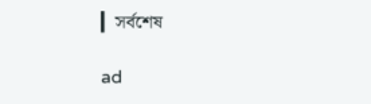▎সর্বশেষ

ad